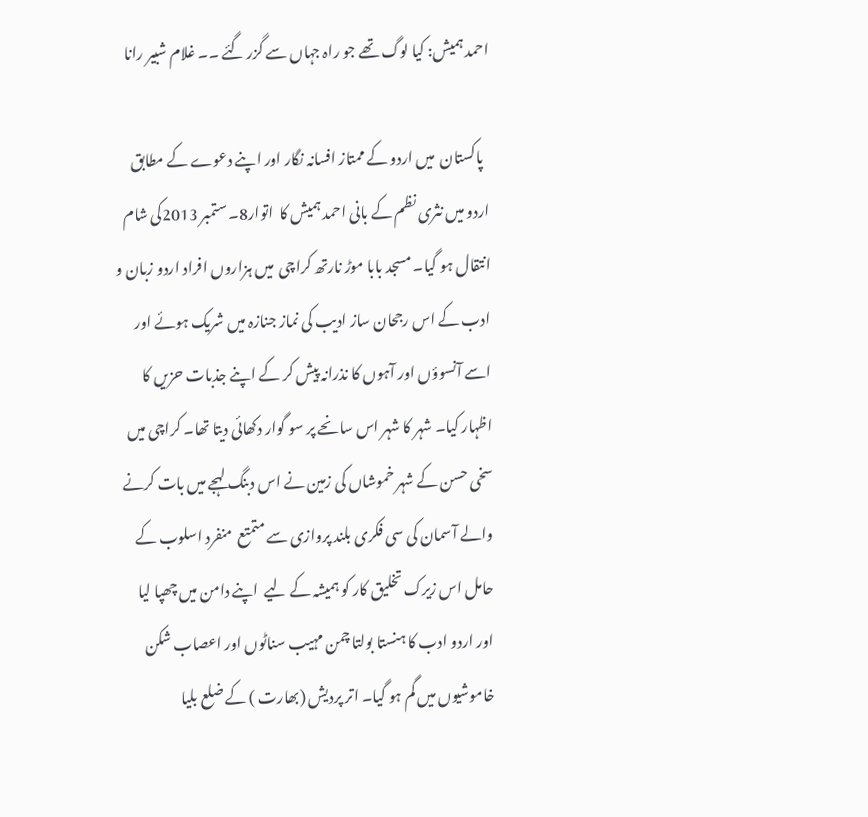احمد ہمیش: کیا لوگ تھے جو راہ جہاں سے گزر گئے ۔۔ غلام شبیر رانا

  پاکستان  میں اردو کے ممتاز افسانہ نگار اور اپنے دعوے کے مطابق اردو میں نثری نظم کے بانی احمد ہمیش کا  اتوار8۔ ستمبر 2013کی شام انتقال ہو گیا۔ مسجد بابا موڑ نارتھ کراچی  میں ہزاروں افراد اردو زبان و ادب کے اس رجحان ساز ادیب کی نماز جنازہ میں شریک ہوئے اور اسے آنسوؤں اور آہوں کا نذرانہ پیش کر کے اپنے جذبات حزیں کا اظہار کیا۔ شہر کا شہر اس سانحے پر سو گوار دکھائی دیتا تھا۔ کراچی میں سخی حسن کے شہر خموشاں کی زمین نے اس دبنگ لہجے میں بات کرنے والے آسمان کی سی فکری بلند پروازی سے متمتع  منفرد اسلوب کے حامل اس زیرک تخلیق کار کو ہمیشہ کے لیے  اپنے دامن میں چھپا لیا  اور اردو ادب کا ہنستا بولتا چمن مہیب سناٹوں اور اعصاب شکن خاموشیوں میں گم ہو گیا۔ اتر پردیش (بھارت ) کے ضلع بلیا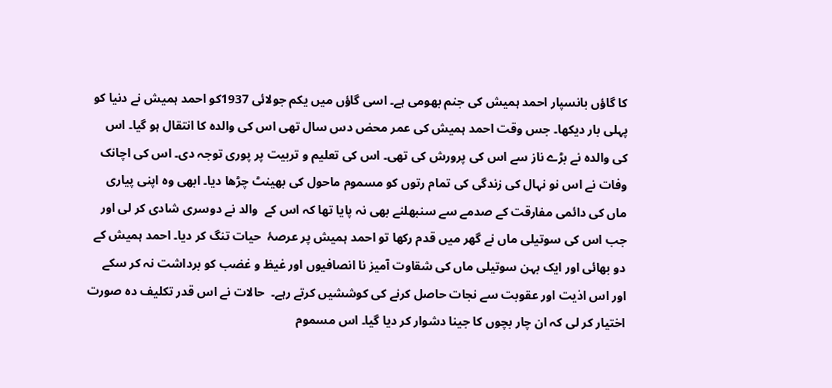کا گاؤں بانسپار احمد ہمیش کی جنم بھومی ہے۔ اسی گاؤں میں یکم جولائی 1937کو احمد ہمیش نے دنیا کو پہلی بار دیکھا۔ جس وقت احمد ہمیش کی عمر محض دس سال تھی اس کی والدہ کا انتقال ہو گیا۔ اس کی والدہ نے بڑے ناز سے اس کی پرورش کی تھی۔ اس کی تعلیم و تربیت پر پوری توجہ دی۔ اس کی اچانک وفات نے اس نو نہال کی زندگی کی تمام رتوں کو مسموم ماحول کی بھینٹ چڑھا دیا۔ ابھی وہ اپنی پیاری ماں کی دائمی مفارقت کے صدمے سے سنبھلنے بھی نہ پایا تھا کہ اس کے  والد نے دوسری شادی کر لی اور جب اس کی سوتیلی ماں نے گھر میں قدم رکھا تو احمد ہمیش پر عرصۂ  حیات تنگ کر دیا۔ احمد ہمیش کے دو بھائی اور ایک بہن سوتیلی ماں کی شقاوت آمیز نا انصافیوں اور غیظ و غضب کو برداشت نہ کر سکے اور اس اذیت اور عقوبت سے نجات حاصل کرنے کی کوششیں کرتے رہے۔  حالات نے اس قدر تکلیف دہ صورت اختیار کر لی کہ ان چار بچوں کا جینا دشوار کر دیا گیا۔ اس مسموم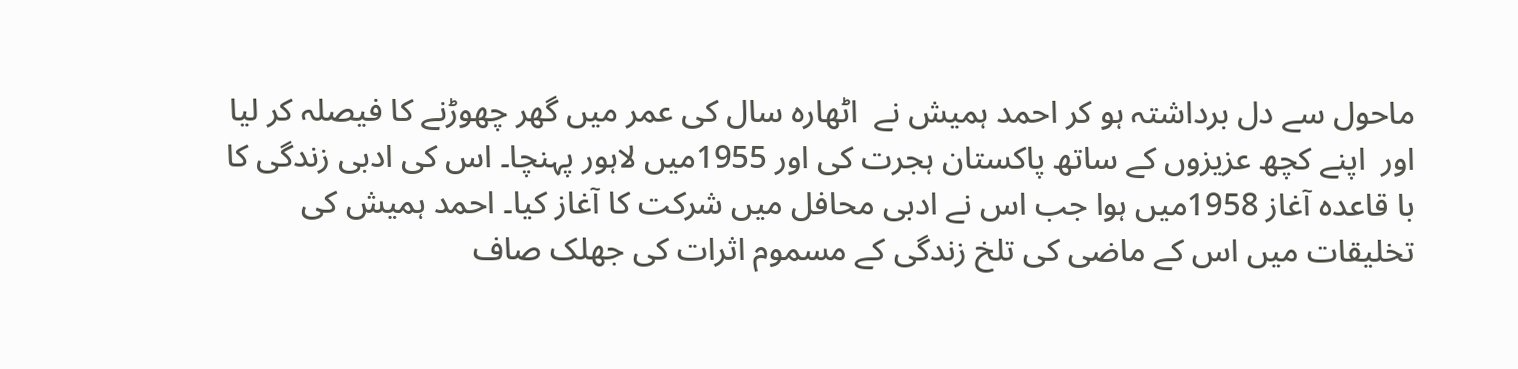ماحول سے دل برداشتہ ہو کر احمد ہمیش نے  اٹھارہ سال کی عمر میں گھر چھوڑنے کا فیصلہ کر لیا اور  اپنے کچھ عزیزوں کے ساتھ پاکستان ہجرت کی اور 1955میں لاہور پہنچا۔ اس کی ادبی زندگی کا با قاعدہ آغاز 1958میں ہوا جب اس نے ادبی محافل میں شرکت کا آغاز کیا۔ احمد ہمیش کی تخلیقات میں اس کے ماضی کی تلخ زندگی کے مسموم اثرات کی جھلک صاف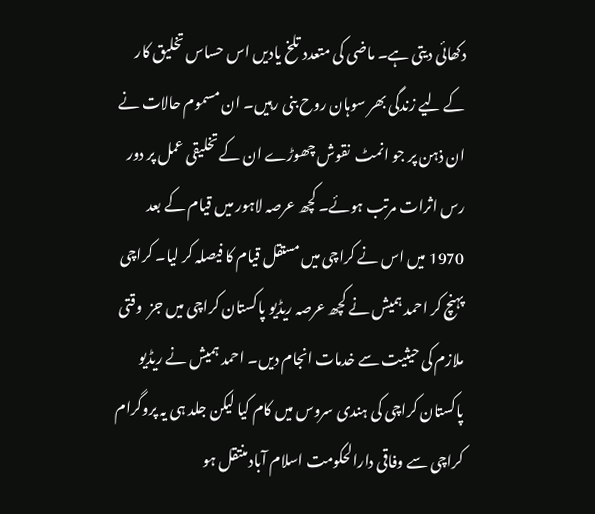دکھائی دیتی ہے۔ ماضی کی متعدد تلخ یادیں اس حساس تخلیق کار کے لیے زندگی بھر سوہان روح بنی رہیں۔ ان مسموم حالات نے ان ذہن پر جو انمٹ  نقوش چھوڑے ان کے تخلیقی عمل پر دور رس اثرات مرتب ہوئے۔ کچھ عرصہ لاہور میں قیام کے بعد 1970 میں اس نے کراچی میں مستقل قیام کا فیصلہ کر لیا۔ کراچی پہنچ کر احمد ہمیش نے کچھ عرصہ ریڈیو پاکستان کراچی میں جز  وقتی ملازم کی حیثیت سے خدمات انجام دیں۔ احمد ہمیش نے ریڈیو پاکستان کراچی کی ہندی سروس میں کام کیا لیکن جلد ہی یہ پروگرام کراچی سے وفاقی دارالحکومت اسلام آباد منتقل ہو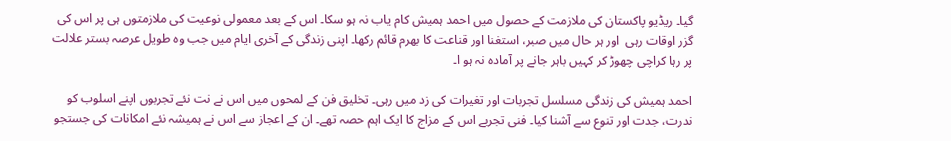گیا۔ ریڈیو پاکستان کی ملازمت کے حصول میں احمد ہمیش کام یاب نہ ہو سکا۔ اس کے بعد معمولی نوعیت کی ملازمتوں ہی پر اس کی گزر اوقات رہی  اور ہر حال میں صبر، استغنا اور قناعت کا بھرم قائم رکھا۔ اپنی زندگی کے آخری ایام میں جب وہ طویل عرصہ بستر علالت پر رہا کراچی چھوڑ کر کہیں باہر جانے پر آمادہ نہ ہو ا۔

احمد ہمیش کی زندگی مسلسل تجربات اور تغیرات کی زد میں رہی۔ تخلیق فن کے لمحوں میں اس نے نت نئے تجربوں اپنے اسلوب کو ندرت، جدت اور تنوع سے آشنا کیا۔ فنی تجربے اس کے مزاج کا ایک اہم حصہ تھے۔ ان کے اعجاز سے اس نے ہمیشہ نئے امکانات کی جستجو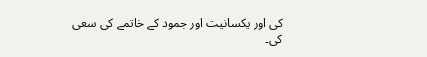کی اور یکسانیت اور جمود کے خاتمے کی سعی کی۔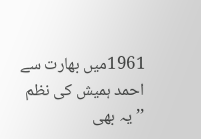1961میں بھارت سے احمد ہمیش کی نظم ’’یہ بھی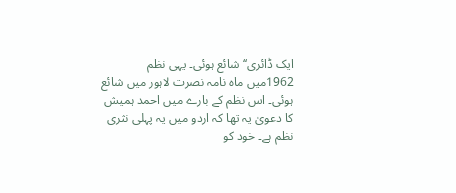ایک ڈائری‘‘ شائع ہوئی۔ یہی نظم 1962میں ماہ نامہ نصرت لاہور میں شائع ہوئی۔ اس نظم کے بارے میں احمد ہمیش کا دعویٰ یہ تھا کہ اردو میں یہ پہلی نثری نظم ہے۔ خود کو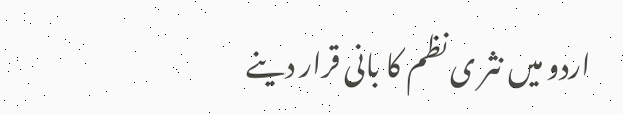اردو میں نثر ی نظم کا بانی قرار دینے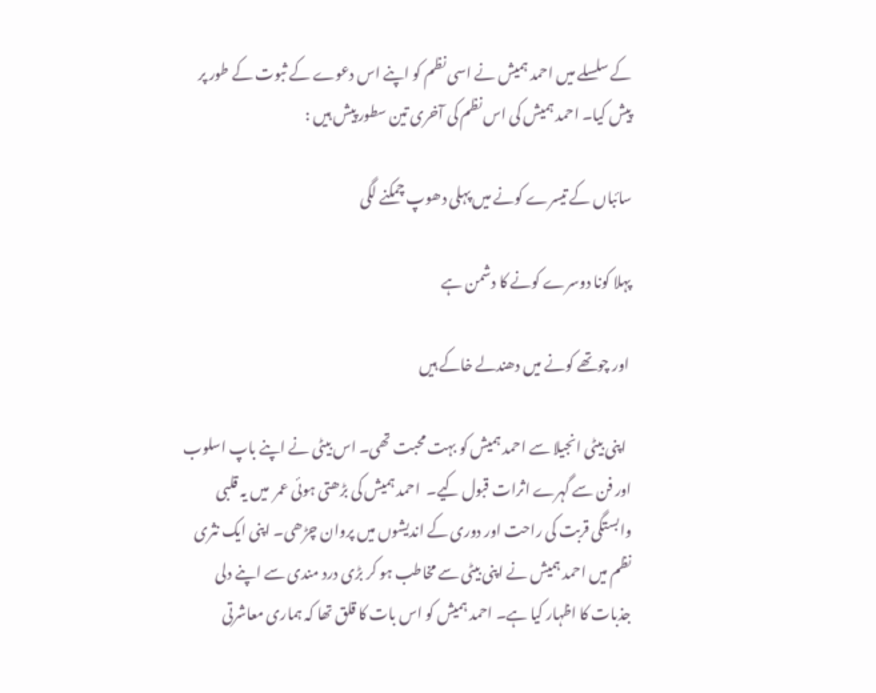کے سلسلے میں احمد ہمیش نے اسی نظم کو اپنے اس دعوے کے ثبوت کے طور پر پیش کیا۔ احمد ہمیش کی اس نظم کی آخری تین سطور پیش ہیں :

سائباں کے تیسرے کونے میں پہلی دھوپ چمکنے لگی

پہلا کونا دوسرے کونے کا دشمن ہے

 اور چوتھے کونے میں دھندلے خاکے ہیں

  اپنی بیٹی انجیلا سے احمد ہمیش کو بہت محبت تھی۔ اس بیٹی نے اپنے باپ اسلوب اور فن سے گہرے اثرات قبول کیے۔  احمد ہمیش کی بڑھتی ہوئی عمر  میں یہ قلبی وابستگی قربت کی راحت اور دوری کے اندیشوں میں پروان چڑھی۔ اپنی ایک نثری نظم میں احمد ہمیش نے اپنی بیٹی سے مخاطب ہو کر بڑی درد مندی سے اپنے دلی  جذبات کا اظہار کیا ہے۔ احمد ہمیش کو اس بات کا قلق تھا کہ ہماری معاشرتی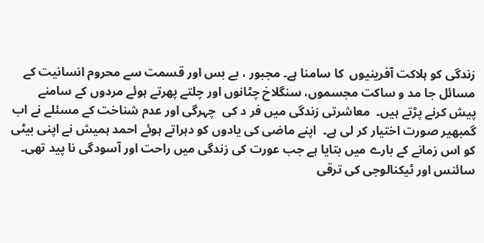زندگی کو ہلاکت آفرینیوں  کا سامنا ہے۔ مجبور ، بے بس اور قسمت سے محروم انسانیت کے مسائل جا مد و ساکت مجسموں، سنگلاخ چٹانوں اور چلتے پھرتے ہوئے مردوں کے سامنے پیش کرنے پڑتے ہیں۔  معاشرتی زندگی میں فر د کی  چہرگی اور عدم شناخت کے مسئلے نے اب گمبھیر صورت اختیار کر لی ہے۔  اپنے ماضی کی یادوں کو دہراتے ہوئے احمد ہمیش نے اپنی بیٹی کو اس زمانے کے بارے میں بتایا ہے جب عورت کی زندگی میں راحت اور آسودگی نا پید تھی۔ سائنس اور ٹیکنالوجی کی ترقی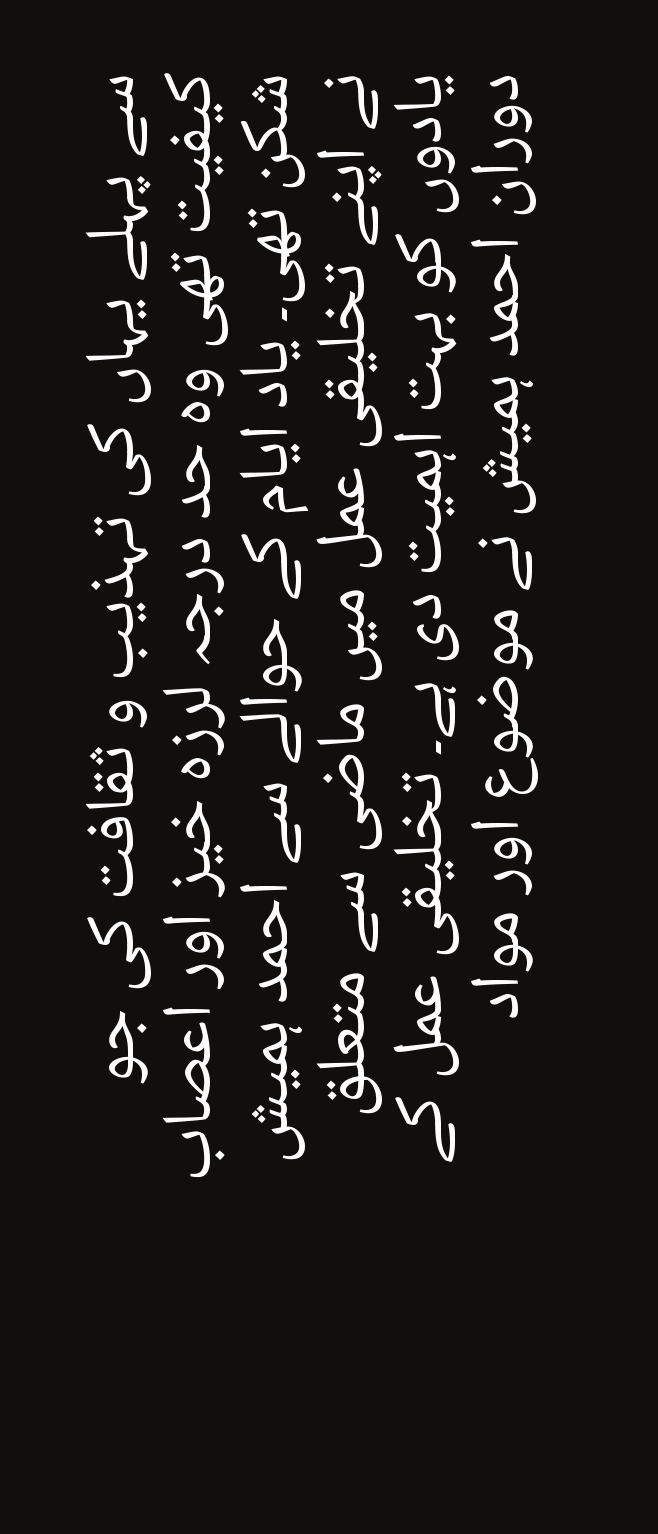سے پہلے یہاں کی تہذیب و ثقافت کی جو کیفیت تھی وہ حد درجہ لرزہ خیز اور اعصاب شکن تھی۔ یاد ایام کے حوالے سے احمد ہمیش نے اپنے تخلیقی عمل میں ماضی سے متعلق یادوں کو بہت اہمیت دی ہے۔ تخلیقی عمل کے دوران احمد ہمیش نے موضوع اور مواد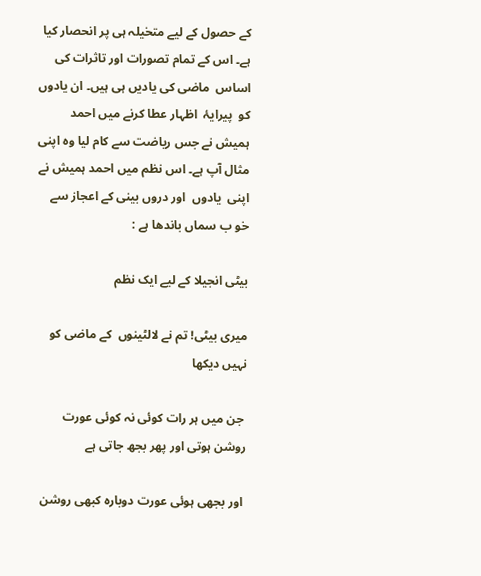کے حصول کے لیے متخیلہ ہی پر انحصار کیا ہے۔ اس کے تمام تصورات اور تاثرات کی اساس  ماضی کی یادیں ہی ہیں۔ ان یادوں کو  پیرایۂ  اظہار عطا کرنے میں احمد ہمیش نے جس ریاضت سے کام لیا وہ اپنی مثال آپ ہے۔ اس نظم میں احمد ہمیش نے اپنی  یادوں  اور دروں بینی کے اعجاز سے خو ب سماں باندھا ہے :

بیٹی انجیلا کے لیے ایک نظم

میری بیٹی! تم نے لالٹینوں  کے ماضی کو نہیں دیکھا

 جن میں ہر رات کوئی نہ کوئی عورت روشن ہوتی اور پھر بجھ جاتی ہے

 اور بجھی ہوئی عورت دوبارہ کبھی روشن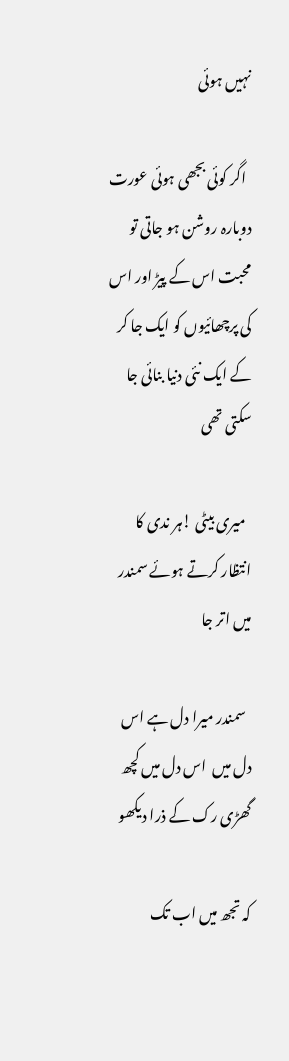نہیں ہوئی

  اگر کوئی بجھی ہوئی عورت دوبارہ روشن ہو جاتی تو محبت اس کے پیڑ اور اس کی پرچھائیوں کو ایک جا کر کے ایک نئی دنیا بنائی جا سکتی تھی

  میری بیٹی !ہر ندی کا انتظار کرتے ہوئے سمندر میں اتر جا

  سمندر میرا دل ہے اس دل میں  اس دل میں کچھ گھڑی رک کے ذرا دیکھو

کہ تجھ میں اب تک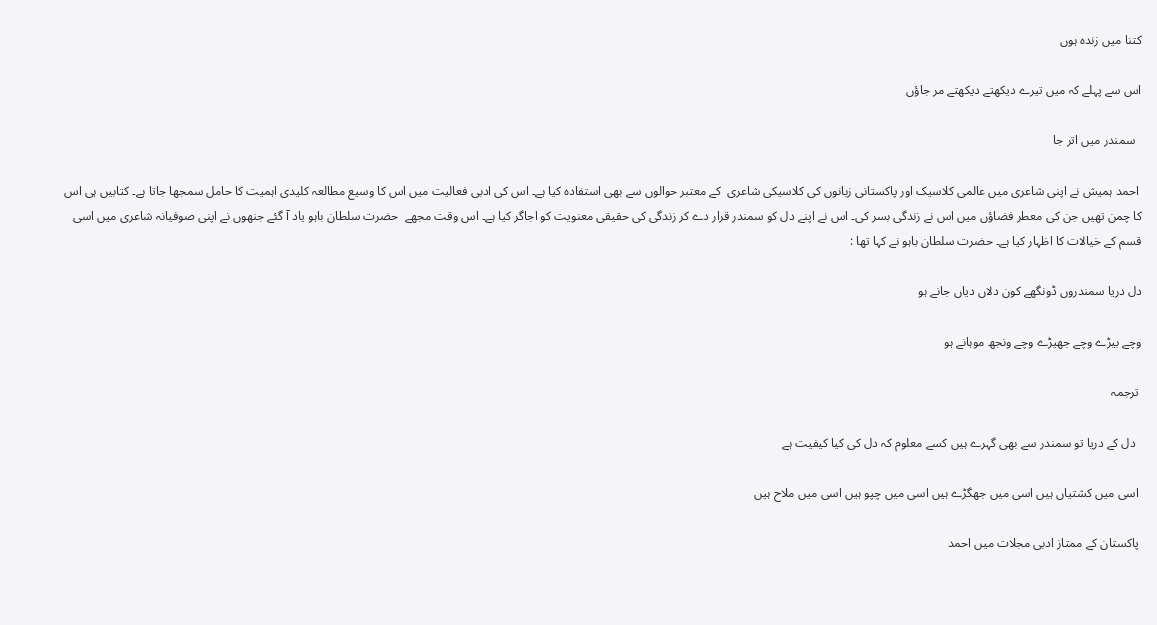کتنا میں زندہ ہوں

اس سے پہلے کہ میں تیرے دیکھتے دیکھتے مر جاؤں

  سمندر میں اتر جا

 احمد ہمیش نے اپنی شاعری میں عالمی کلاسیک اور پاکستانی زبانوں کی کلاسیکی شاعری  کے معتبر حوالوں سے بھی استفادہ کیا ہے۔ اس کی ادبی فعالیت میں اس کا وسیع مطالعہ کلیدی اہمیت کا حامل سمجھا جاتا ہے۔ کتابیں ہی اس کا چمن تھیں جن کی معطر فضاؤں میں اس نے زندگی بسر کی۔ اس نے اپنے دل کو سمندر قرار دے کر زندگی کی حقیقی معنویت کو اجاگر کیا ہے۔ اس وقت مجھے  حضرت سلطان باہو یاد آ گئے جنھوں نے اپنی صوفیانہ شاعری میں اسی قسم کے خیالات کا اظہار کیا ہے۔ حضرت سلطان باہو نے کہا تھا :

دل دریا سمندروں ڈونگھے کون دلاں دیاں جانے ہو

وچے بیڑے وچے جھیڑے وچے ونجھ موہانے ہو

 ترجمہ

  دل کے دریا تو سمندر سے بھی گہرے ہیں کسے معلوم کہ دل کی کیا کیفیت ہے

 اسی میں کشتیاں ہیں اسی میں جھگڑے ہیں اسی میں چپو ہیں اسی میں ملاح ہیں

 پاکستان کے ممتاز ادبی مجلات میں احمد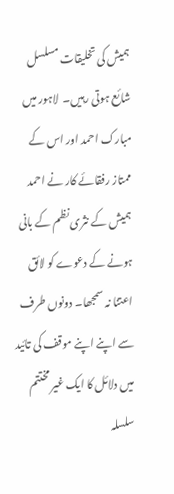ہمیش کی تخلیقات مسلسل شائع ہوتی رہیں۔  لاہور میں مبارک احمد اور اس کے ممتاز رفقائے کار نے احمد ہمیش کے نثری نظم کے بانی ہونے کے دعوے کو لائق اعتنا نہ سمجھا۔ دونوں طرف سے اپنے اپنے موقف کی تائید میں دلائل کا ایک غیر مختتم سلسلہ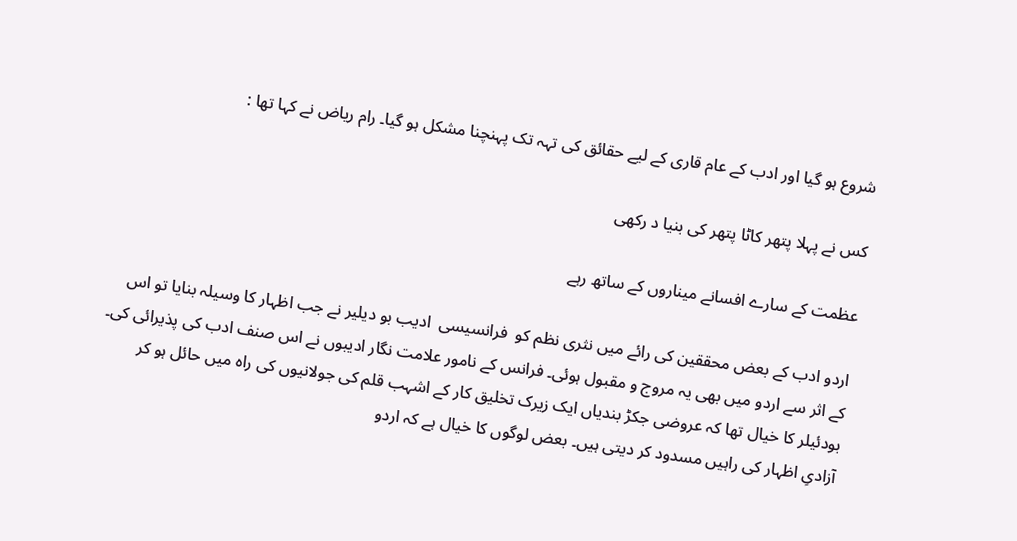شروع ہو گیا اور ادب کے عام قاری کے لیے حقائق کی تہہ تک پہنچنا مشکل ہو گیا۔ رام ریاض نے کہا تھا :

کس نے پہلا پتھر کاٹا پتھر کی بنیا د رکھی

عظمت کے سارے افسانے میناروں کے ساتھ رہے

اردو ادب کے بعض محققین کی رائے میں نثری نظم کو  فرانسیسی  ادیب بو دیلیر نے جب اظہار کا وسیلہ بنایا تو اس کے اثر سے اردو میں بھی یہ مروج و مقبول ہوئی۔ فرانس کے نامور علامت نگار ادیبوں نے اس صنف ادب کی پذیرائی کی۔ بودئیلر کا خیال تھا کہ عروضی جکڑ بندیاں ایک زیرک تخلیق کار کے اشہب قلم کی جولانیوں کی راہ میں حائل ہو کر آزادیِ اظہار کی راہیں مسدود کر دیتی ہیں۔ بعض لوگوں کا خیال ہے کہ اردو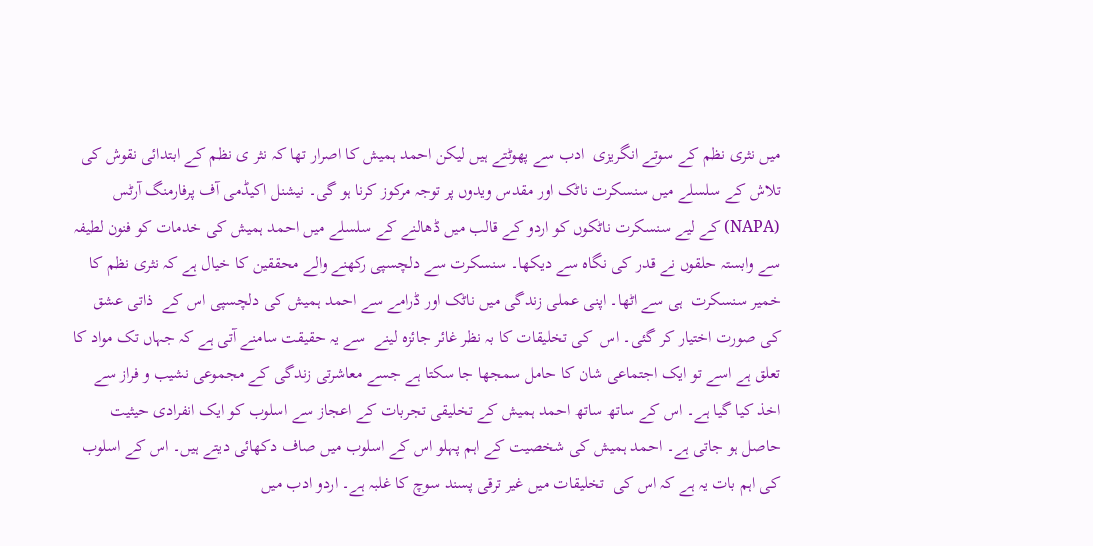میں نثری نظم کے سوتے انگریزی  ادب سے پھوٹتے ہیں لیکن احمد ہمیش کا اصرار تھا کہ نثر ی نظم کے ابتدائی نقوش کی تلاش کے سلسلے میں سنسکرت ناٹک اور مقدس ویدوں پر توجہ مرکوز کرنا ہو گی۔ نیشنل اکیڈمی آف پرفارمنگ آرٹس (NAPA) کے لیے سنسکرت ناٹکوں کو اردو کے قالب میں ڈھالنے کے سلسلے میں احمد ہمیش کی خدمات کو فنون لطیفہ سے وابستہ حلقوں نے قدر کی نگاہ سے دیکھا۔ سنسکرت سے دلچسپی رکھنے والے محققین کا خیال ہے کہ نثری نظم کا خمیر سنسکرت  ہی سے اٹھا۔ اپنی عملی زندگی میں ناٹک اور ڈرامے سے احمد ہمیش کی دلچسپی اس کے  ذاتی عشق کی صورت اختیار کر گئی۔ اس  کی تخلیقات کا بہ نظر غائر جائزہ لینے  سے یہ حقیقت سامنے آتی ہے کہ جہاں تک مواد کا تعلق ہے اسے تو ایک اجتماعی شان کا حامل سمجھا جا سکتا ہے جسے معاشرتی زندگی کے مجموعی نشیب و فراز سے اخذ کیا گیا ہے۔ اس کے ساتھ ساتھ احمد ہمیش کے تخلیقی تجربات کے اعجاز سے اسلوب کو ایک انفرادی حیثیت حاصل ہو جاتی ہے۔ احمد ہمیش کی شخصیت کے اہم پہلو اس کے اسلوب میں صاف دکھائی دیتے ہیں۔ اس کے اسلوب کی اہم بات یہ ہے کہ اس کی  تخلیقات میں غیر ترقی پسند سوچ کا غلبہ ہے۔ اردو ادب میں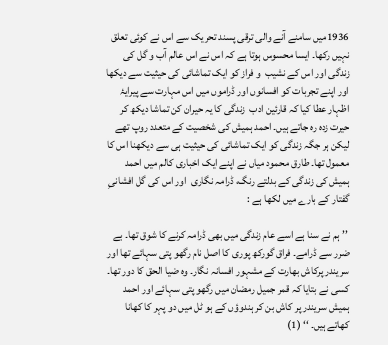1936میں سامنے آنے والی ترقی پسند تحریک سے اس نے کوئی تعلق نہیں رکھا۔ ایسا محسوس ہوتا ہے کہ اس نے اس عالم آب و گل کی زندگی اور اس کے نشیب  و فراز کو ایک تماشائی کی حیثیت سے دیکھا اور اپنے تجربات کو افسانوں اور ڈراموں میں اس مہارت سے پیرایۂ اظہار عطا کیا کہ قارئین ادب  زندگی کا یہ حیران کن تماشا دیکھ کر حیرت زدہ رہ جاتے ہیں۔ احمد ہمیش کی شخصیت کے متعدد روپ تھے لیکن ہر جگہ زندگی کو ایک تماشائی کی حیثیت ہی سے دیکھنا اس کا معمول تھا۔ طارق محمود میاں نے اپنے ایک اخباری کالم میں احمد ہمیش کی زندگی کے بدلتے رنگ، ڈرامہ نگاری  اور اس کی گل افشانیِ گفتار کے بارے میں لکھا ہے :

 ’’ ہم نے سنا ہے اسے عام زندگی میں بھی ڈرامہ کرنے کا شوق تھا۔ بے ضرر سے ڈرامے۔ فراق گورکھ پوری کا اصل نام رگھو پتی سہائے تھا اور سریندر پرکاش بھارت کے مشہور افسانہ نگار۔ وہ ضیا الحق کا دور تھا۔ کسی نے بتایا کہ قمر جمیل رمضان میں رگھو پتی سہائے اور احمد ہمیش سریندر پر کاش بن کر ہندوؤں کے ہو ٹل میں دو پہر کا کھانا کھاتے ہیں۔ ‘‘ (1)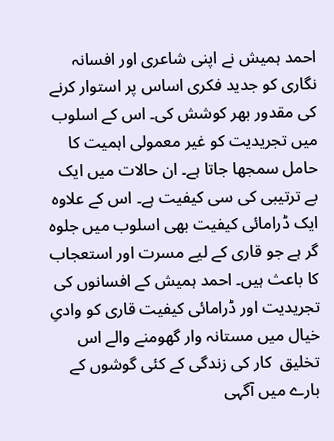احمد ہمیش نے اپنی شاعری اور افسانہ نگاری کو جدید فکری اساس پر استوار کرنے کی مقدور بھر کوشش کی۔ اس کے اسلوب میں تجریدیت کو غیر معمولی اہمیت کا حامل سمجھا جاتا ہے۔ ان حالات میں ایک بے ترتیبی کی سی کیفیت ہے۔ اس کے علاوہ ایک ڈرامائی کیفیت بھی اسلوب میں جلوہ گر ہے جو قاری کے لیے مسرت اور استعجاب کا باعث ہیں۔ احمد ہمیش کے افسانوں کی تجریدیت اور ڈرامائی کیفیت قاری کو وادیِ  خیال میں مستانہ وار گھومنے والے اس تخلیق  کار کی زندگی کے کئی گوشوں کے بارے میں آگہی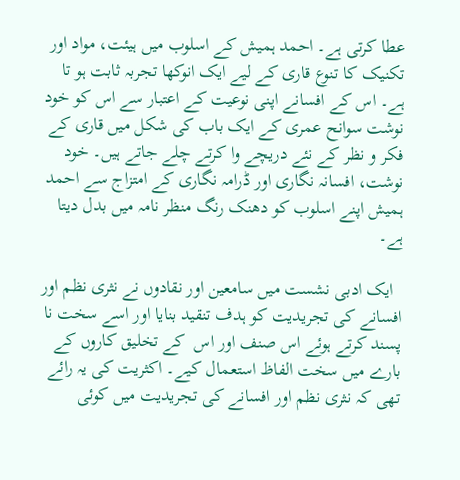عطا کرتی ہے۔ احمد ہمیش کے اسلوب میں ہیئت، مواد اور تکنیک کا تنوع قاری کے لیے ایک انوکھا تجربہ ثابت ہو تا ہے۔ اس کے افسانے اپنی نوعیت کے اعتبار سے اس کو خود نوشت سوانح عمری کے ایک باب کی شکل میں قاری کے فکر و نظر کے نئے دریچے وا کرتے چلے جاتے ہیں۔ خود نوشت، افسانہ نگاری اور ڈرامہ نگاری کے امتزاج سے احمد ہمیش اپنے اسلوب کو دھنک رنگ منظر نامہ میں بدل دیتا ہے۔

  ایک ادبی نشست میں سامعین اور نقادوں نے نثری نظم اور افسانے کی تجریدیت کو ہدف تنقید بنایا اور اسے سخت نا پسند کرتے ہوئے اس صنف اور اس  کے تخلیق کاروں کے بارے میں سخت الفاظ استعمال کیے۔ اکثریت کی یہ رائے تھی کہ نثری نظم اور افسانے کی تجریدیت میں کوئی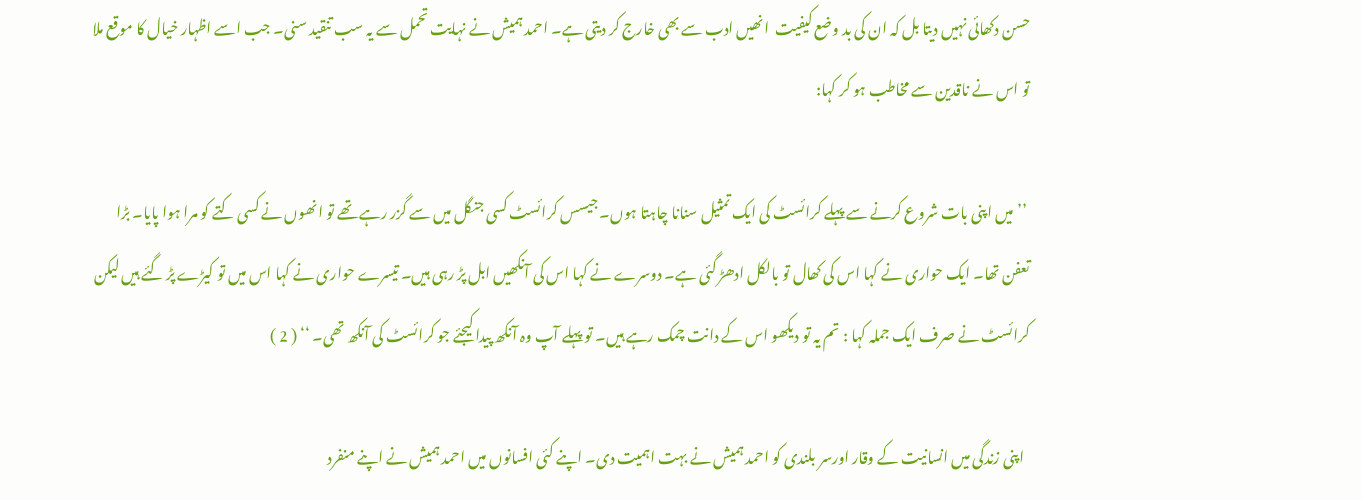حسن دکھائی نہیں دیتا بل کہ ان کی بد وضع کیفیت  انھیں ادب سے بھی خارج کر دیتی ہے۔ احمد ہمیش نے نہایت تحمل سے یہ سب تنقید سنی۔ جب اسے اظہار خیال کا موقع ملا تو اس نے ناقدین سے مخاطب ہو کر کہا:

 ’’میں اپنی بات شروع کرنے سے پہلے کرائسٹ کی ایک تمثیل سنانا چاہتا ہوں۔ جیسس کرائسٹ کسی جنگل میں سے گزر رہے تھے تو انھوں نے کسی کتے کو مرا ہوا پایا۔ بڑا تعفن تھا۔ ایک حواری نے کہا اس کی کھال تو بالکل ادھڑ گئی ہے۔ دوسرے نے کہا اس کی آنکھیں ابل پڑ رہی ہیں۔ تیسرے حواری نے کہا اس میں تو کیڑے پڑ گئے ہیں لیکن کرائسٹ نے صرف ایک جملہ کہا : تم یہ تو دیکھو اس کے دانت چمک رہے ہیں۔ تو پہلے آپ وہ آنکھ پیدا کیجئے جو کرائسٹ کی آنکھ تھی۔ ‘‘ ( 2 )

  اپنی زندگی میں انسانیت کے وقار اورسر بلندی کو احمد ہمیش نے بہت اہمیت دی۔ اپنے کئی افسانوں میں احمد ہمیش نے اپنے منفرد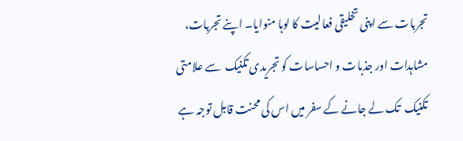تجربات سے اپنی تخلیقی فعالیت کا لوہا منوایا۔ اپنے تجربات، مشاہدات اور جذبات و احساسات کو تجریدی تکنیک  سے علامتی تکنیک  تک لے جانے کے سفر میں اس کی محنت قابل توجہ ہے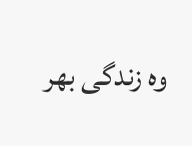وہ زندگی بھر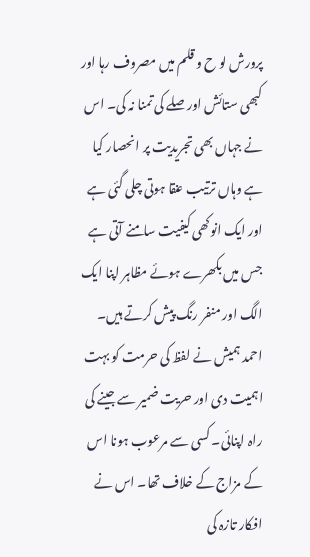پرورش لو ح و قلم میں مصروف رہا اور کبھی ستائش اور صلے کی تمنا نہ کی۔ اس نے جہاں بھی تجریدیت پر انحصار کیا ہے وہاں ترتیب عنقا ہوتی چلی گئی ہے اور ایک انوکھی کیفیت سامنے آتی ہے جس میں بکھرے ہوئے مظاہر اپنا ایک الگ اور منفر رنگ پیش کرتے ہیں۔ احمد ہمیش نے لفظ کی حرمت کو بہت اہمیت دی اور حریت ضمیر سے جینے کی راہ اپنائی۔ کسی سے مرعوب ہونا اس کے مزاج کے خلاف تھا۔ اس نے افکار تازہ کی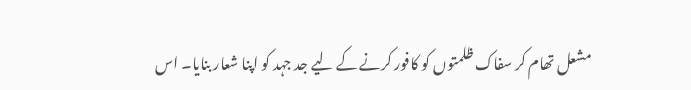مشعل تھام کر سفاک ظلمتوں کو کافور کرنے کے لیے جد جہد کو اپنا شعار بنایا۔ اس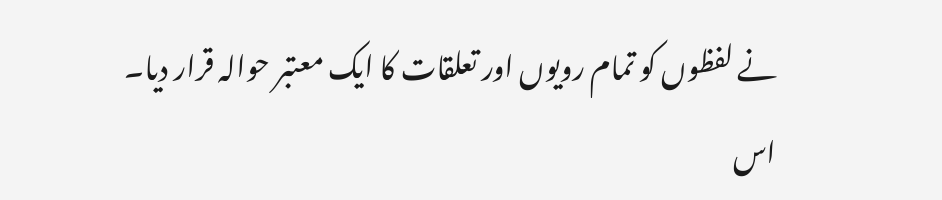نے لفظوں کو تمام رویوں اور تعلقات کا ایک معتبر حوالہ قرار دیا۔ اس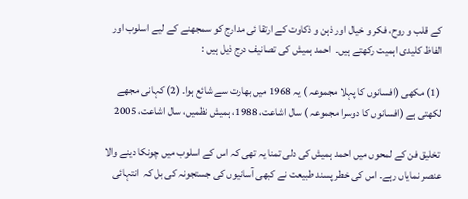کے قلب و روح، فکر و خیال اور ذہن و ذکاوت کے ارتقا ئی مدارج کو سمجھنے کے لیے اسلوب اور الفاظ کلیدی اہمیت رکھتے ہیں۔  احمد ہمیش کی تصانیف درج ذیل ہیں :

 (1) مکھی (افسانوں کا پہلا مجموعہ ) یہ 1968 میں بھارت سے شائع ہوا۔ (2) کہانی مجھے لکھتی ہے (افسانوں کا دوسرا مجموعہ ) سال اشاعت، 1988، ہمیش نظمیں، سال اشاعت، 2005

 تخلیق فن کے لمحوں میں احمد ہمیش کی دلی تمنا یہ تھی کہ اس کے اسلوب میں چونکا دینے والا عنصر نمایاں رہے۔ اس کی خطر پسند طبیعت نے کبھی آسانیوں کی جستجونہ کی بل کہ  انتہائی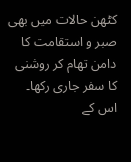کٹھن حالات میں بھی صبر و استقامت کا دامن تھام کر روشنی کا سفر جاری رکھا۔ اس کے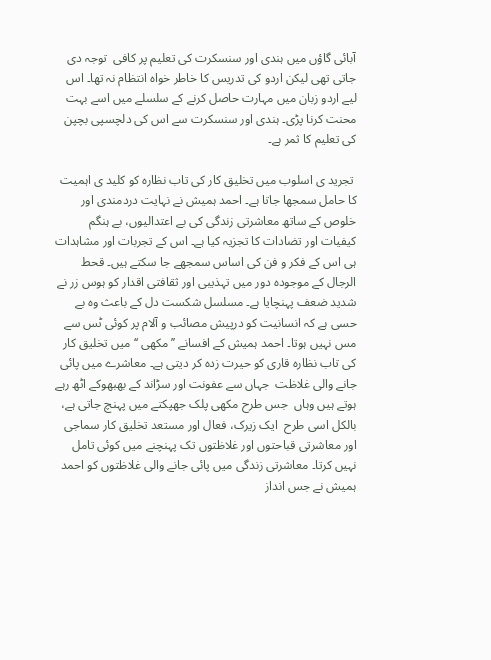آبائی گاؤں میں ہندی اور سنسکرت کی تعلیم پر کافی  توجہ دی جاتی تھی لیکن اردو کی تدریس کا خاطر خواہ انتظام نہ تھا۔ اس لیے اردو زبان میں مہارت حاصل کرنے کے سلسلے میں اسے بہت محنت کرنا پڑی۔ ہندی اور سنسکرت سے اس کی دلچسپی بچپن کی تعلیم کا ثمر ہے۔

 تجرید ی اسلوب میں تخلیق کار کی تاب نظارہ کو کلید ی اہمیت کا حامل سمجھا جاتا ہے۔ احمد ہمیش نے نہایت دردمندی اور خلوص کے ساتھ معاشرتی زندگی کی بے اعتدالیوں، بے ہنگم کیفیات اور تضادات کا تجزیہ کیا ہے۔ اس کے تجربات اور مشاہدات ہی اس کے فکر و فن کی اساس سمجھے جا سکتے ہیں۔ قحط الرجال کے موجودہ دور میں تہذیبی اور ثقافتی اقدار کو ہوس زر نے شدید ضعف پہنچایا ہے۔ مسلسل شکست دل کے باعث وہ بے حسی ہے کہ انسانیت کو درپیش مصائب و آلام پر کوئی ٹس سے مس نہیں ہوتا۔ احمد ہمیش کے افسانے ’’مکھی ‘‘میں تخلیق کار کی تاب نظارہ قاری کو حیرت زدہ کر دیتی ہے۔ معاشرے میں پائی جانے والی غلاظت  جہاں سے عفونت اور سڑاند کے بھبھوکے اٹھ رہے ہوتے ہیں وہاں  جس طرح مکھی پلک جھپکتے میں پہنچ جاتی ہے، بالکل اسی طرح  ایک زیرک، فعال اور مستعد تخلیق کار سماجی اور معاشرتی قباحتوں اور غلاظتوں تک پہنچنے میں کوئی تامل نہیں کرتا۔ معاشرتی زندگی میں پائی جانے والی غلاظتوں کو احمد ہمیش نے جس انداز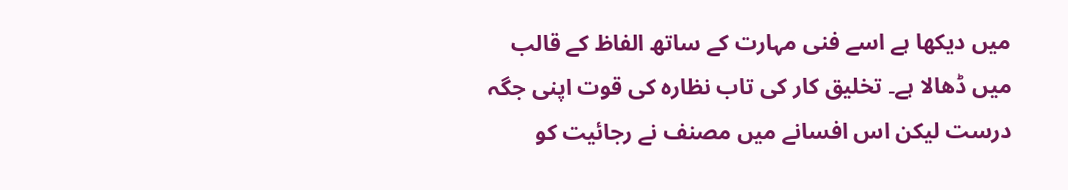میں دیکھا ہے اسے فنی مہارت کے ساتھ الفاظ کے قالب میں ڈھالا ہے۔ تخلیق کار کی تاب نظارہ کی قوت اپنی جگہ درست لیکن اس افسانے میں مصنف نے رجائیت کو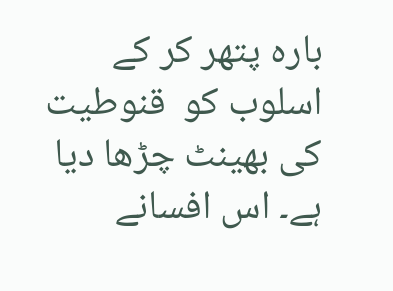بارہ پتھر کر کے اسلوب کو  قنوطیت کی بھینٹ چڑھا دیا ہے۔ اس افسانے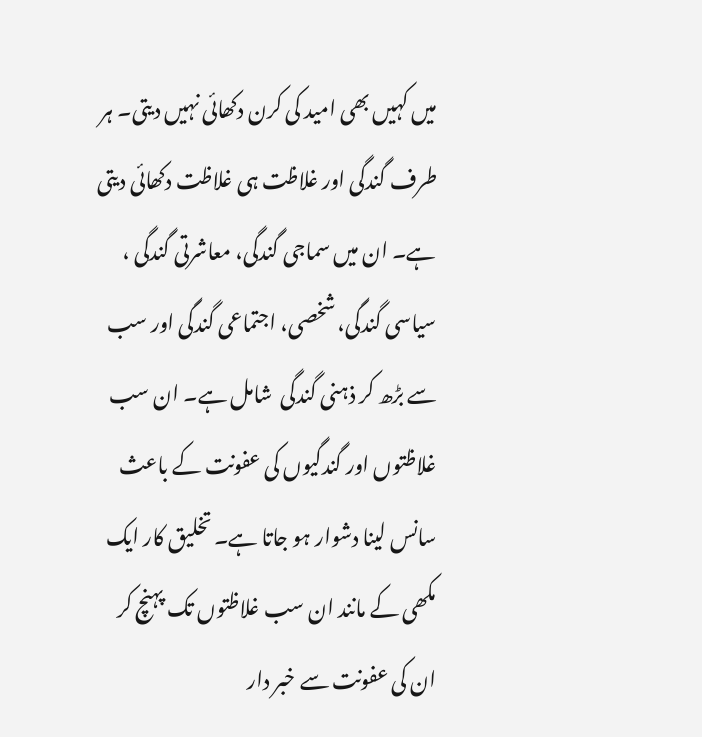میں کہیں بھی امید کی کرن دکھائی نہیں دیتی۔ ہر طرف گندگی اور غلاظت ہی غلاظت دکھائی دیتی ہے۔ ان میں سماجی گندگی، معاشرتی گندگی ، سیاسی گندگی، شخصی، اجتماعی گندگی اور سب سے بڑھ کر ذہنی گندگی  شامل ہے۔ ان سب غلاظتوں اور گندگیوں کی عفونت کے باعث سانس لینا دشوار ہو جاتا ہے۔ تخلیق کار ایک مکھی کے مانند ان سب غلاظتوں تک پہنچ کر ان کی عفونت سے خبر دار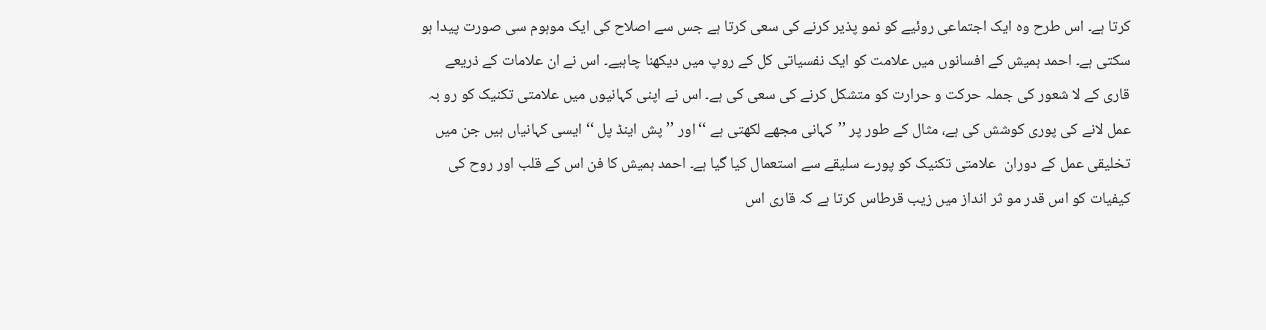کرتا ہے۔ اس طرح وہ ایک اجتماعی روئیے کو نمو پذیر کرنے کی سعی کرتا ہے جس سے اصلاح کی ایک موہوم سی صورت پیدا ہو سکتی ہے۔ احمد ہمیش کے افسانوں میں علامت کو ایک نفسیاتی کل کے روپ میں دیکھنا چاہیے۔ اس نے ان علامات کے ذریعے قاری کے لا شعور کی جملہ حرکت و حرارت کو متشکل کرنے کی سعی کی ہے۔ اس نے اپنی کہانیوں میں علامتی تکنیک کو رو بہ عمل لانے کی پوری کوشش کی ہے، مثال کے طور پر ’’کہانی مجھے لکھتی ہے ‘‘اور ’’پش اینڈ پل ‘‘ ایسی کہانیاں ہیں جن میں تخلیقی عمل کے دوران  علامتی تکنیک کو پورے سلیقے سے استعمال کیا گیا ہے۔ احمد ہمیش کا فن اس کے قلب اور روح کی کیفیات کو اس قدر مو ثر انداز میں زیب قرطاس کرتا ہے کہ قاری اس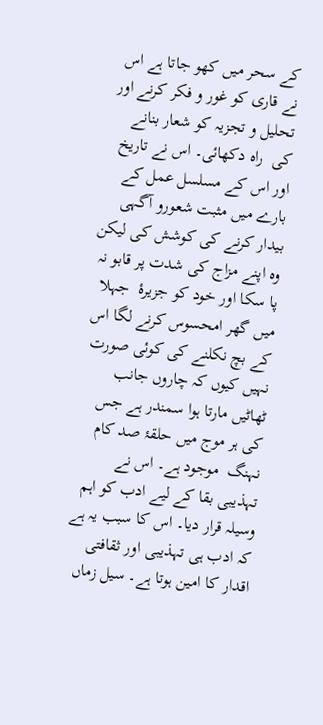کے سحر میں کھو جاتا ہے اس نے قاری کو غور و فکر کرنے اور تحلیل و تجزیہ کو شعار بنانے کی  راہ دکھائی۔ اس نے تاریخ اور اس کے مسلسل عمل کے بارے میں مثبت شعورو آگہی بیدار کرنے کی کوشش کی لیکن وہ اپنے مزاج کی شدت پر قابو نہ پا سکا اور خود کو جزیرۂ  جہلا میں گھر امحسوس کرنے لگا اس کے بچ نکلنے کی کوئی صورت نہیں کیوں کہ چاروں جانب ٹھاٹیں مارتا ہوا سمندر ہے جس کی ہر موج میں حلقۂ صد کام نہنگ  موجود ہے۔ اس نے تہذیبی بقا کے لیے ادب کو اہم وسیلہ قرار دیا۔ اس کا سبب یہ ہے کہ ادب ہی تہذیبی اور ثقافتی  اقدار کا امین ہوتا ہے۔ سیل زماں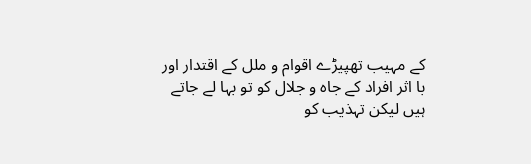کے مہیب تھپیڑے اقوام و ملل کے اقتدار اور با اثر افراد کے جاہ و جلال کو تو بہا لے جاتے  ہیں لیکن تہذیب کو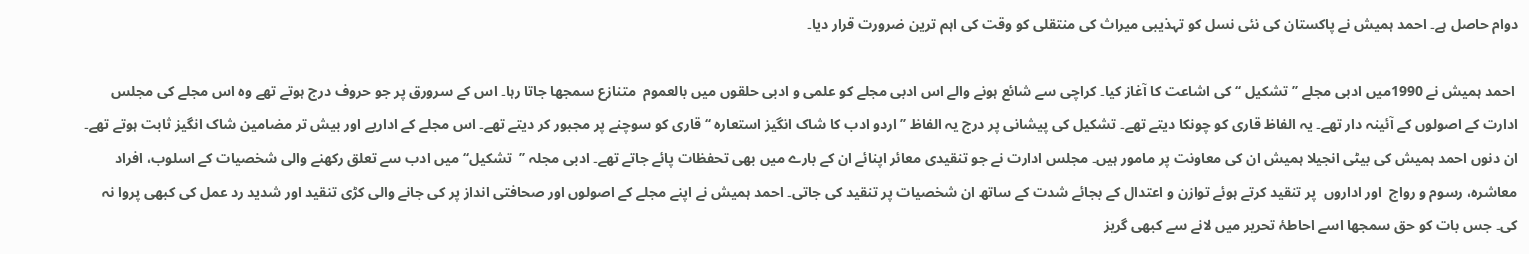دوام حاصل ہے۔ احمد ہمیش نے پاکستان کی نئی نسل کو تہذیبی میراث کی منتقلی کو وقت کی اہم ترین ضرورت قرار دیا۔

 احمد ہمیش نے 1990میں ادبی مجلے ’’تشکیل ‘‘کی اشاعت کا آغاز کیا۔ کراچی سے شائع ہونے والے اس ادبی مجلے کو علمی و ادبی حلقوں میں بالعموم  متنازع سمجھا جاتا رہا۔ اس کے سرورق پر جو حروف درج ہوتے تھے وہ اس مجلے کی مجلس ادارت کے اصولوں کے آئینہ دار تھے۔ یہ الفاظ قاری کو چونکا دیتے تھے۔ تشکیل کی پیشانی پر درج یہ الفاظ ’’ اردو ادب کا شاک انگیز استعارہ ‘‘ قاری کو سوچنے پر مجبور کر دیتے تھے۔ اس مجلے کے اداریے اور بیش تر مضامین شاک انگیز ثابت ہوتے تھے۔  ان دنوں احمد ہمیش کی بیٹی انجیلا ہمیش ان کی معاونت پر مامور ہیں۔ مجلس ادارت نے جو تنقیدی معائر اپنائے ان کے بارے میں بھی تحفظات پائے جاتے تھے۔ ادبی مجلہ ’’  تشکیل‘‘ میں ادب سے تعلق رکھنے والی شخصیات کے اسلوب، افراد معاشرہ، رسوم و رواج  اور اداروں  پر تنقید کرتے ہوئے توازن و اعتدال کے بجائے شدت کے ساتھ ان شخصیات پر تنقید کی جاتی۔ احمد ہمیش نے اپنے مجلے کے اصولوں اور صحافتی انداز پر کی جانے والی کڑی تنقید اور شدید رد عمل کی کبھی پروا نہ کی۔ جس بات کو حق سمجھا اسے احاطۂ تحریر میں لانے سے کبھی گریز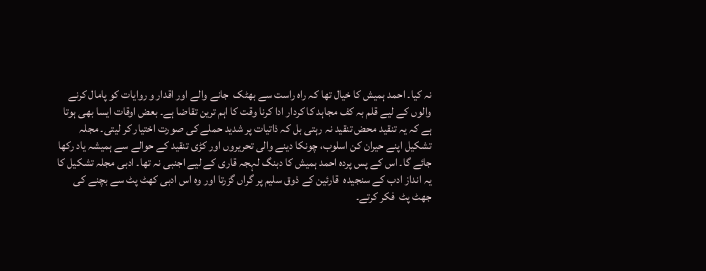نہ کیا۔ احمد ہمیش کا خیال تھا کہ راہ راست سے بھٹک  جانے والے اور اقدار و روایات کو پامال کرنے والوں کے لیے قلم بہ کف مجاہد کا کردار ادا کرنا وقت کا اہم ترین تقاضا ہے۔ بعض اوقات ایسا بھی ہوتا ہے کہ یہ تنقید محض تنقید نہ رہتی بل کہ ذاتیات پر شدید حملے کی صورت اختیار کر لیتی۔ مجلہ تشکیل اپنے حیران کن اسلوب، چونکا دینے والی تحریروں اور کڑی تنقید کے حوالے سے ہمیشہ یاد رکھا جائے گا۔ اس کے پس پردہ احمد ہمیش کا دبنگ لہجہ قاری کے لیے اجنبی نہ تھا۔ ادبی مجلہ تشکیل کا یہ انداز ادب کے سنجیدہ  قارئین کے ذوق سلیم پر گراں گزرتا اور وہ اس ادبی کھٹ پٹ سے بچنے کی جھٹ پٹ  فکر کرتے۔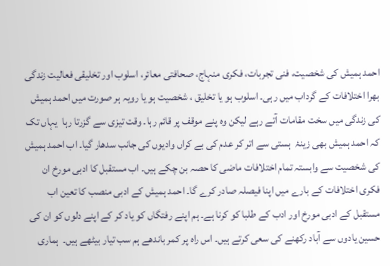احمد ہمیش کی شخصیت، فنی تجربات، فکری منہاج، صحافتی معائر، اسلوب اور تخلیقی فعالیت زندگی بھرا اختلافات کے گرداب میں رہی۔ اسلوب ہو یا تخلیق ، شخصیت ہو یا رویہ ہر صورت میں احمد ہمیش کی زندگی میں سخت مقامات آتے رہے لیکن وہ پنے موقف پر قائم رہا۔ وقت تیزی سے گزرتا رہا  یہاں تک کہ احمد ہمیش بھی زینۂ  ہستی سے اتر کر عدم کی بے کراں وادیوں کی جانب سدھار گیا۔ اب احمد ہمیش کی شخصیت سے وابستہ تمام اختلافات ماضی کا حصہ بن چکے ہیں۔ اب مستقبل کا ادبی مورخ ان فکری اختلافات کے بارے میں اپنا فیصلہ صادر کرے گا۔ احمد ہمیش کے ادبی منصب کا تعین اب مستقبل کے ادبی مورخ اور ادب کے طلبا کو کرنا ہے۔ ہم اپنے رفتگاں کو یاد کر کے اپنے دلوں کو ان کی حسین یادوں سے آباد رکھنے کی سعی کرتے ہیں۔ اس راہ پر کمر باندھے ہم سب تیار بیٹھے ہیں۔  ہماری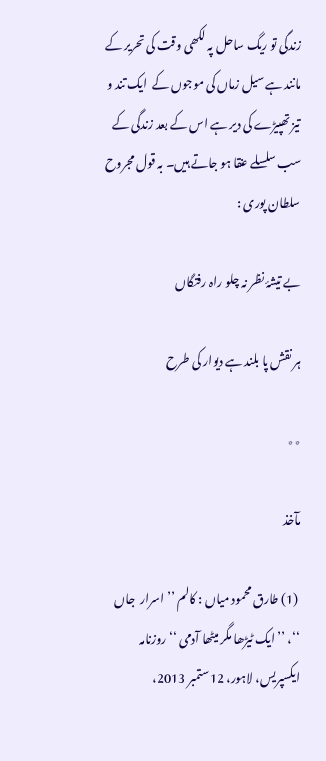زندگی تو ریگ ساحل پہ لکھی وقت کی تحریر کے مانند ہے سیل زماں کی موجوں کے  ایک تند و تیز تھپیڑے کی دیر ہے اس کے بعد زندگی کے سب سلسلے عنقا ہو جاتے ہیں۔ بہ قول مجروح سلطان پوری :

بے تیشۂ نظر نہ چلو راہ رفتگاں

ہر نقش پا بلند ہے دیوار کی طرح

٭٭

مآخذ

 (1) طارق محمود میاں : کالم ’’ اسرار  جاں  ‘‘، ’’ایک ٹیڑھا مگر میٹھا آدمی ‘‘روزنامہ ایکسپریس، لاہور، 12ستمبر 2013،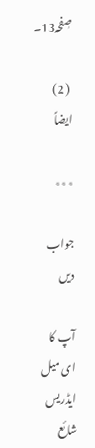صٖفحہ13۔

 ( 2)  ایضاً

٭٭٭

جواب دیں

آپ کا ای میل ایڈریس شائع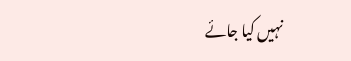نہیں کیا جائے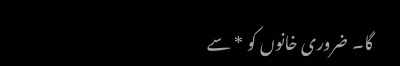گا۔ ضروری خانوں کو * سے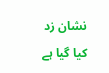نشان زد کیا گیا ہے